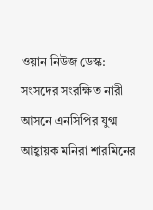ওয়ান নিউজ ডেস্ক:
সংসদের সংরক্ষিত নারী আসনে এনসিপির যুগ্ম আহ্বায়ক মনিরা শারমিনের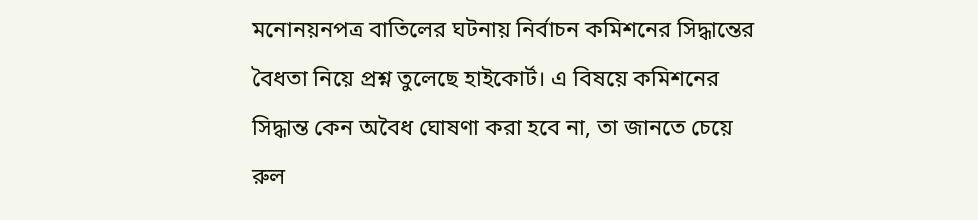মনোনয়নপত্র বাতিলের ঘটনায় নির্বাচন কমিশনের সিদ্ধান্তের বৈধতা নিয়ে প্রশ্ন তুলেছে হাইকোর্ট। এ বিষয়ে কমিশনের সিদ্ধান্ত কেন অবৈধ ঘোষণা করা হবে না, তা জানতে চেয়ে রুল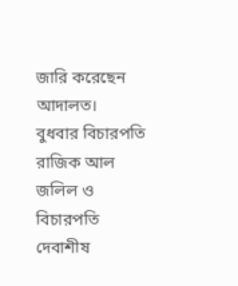জারি করেছেন আদালত।
বুধবার বিচারপতি রাজিক আল জলিল ও বিচারপতি দেবাশীষ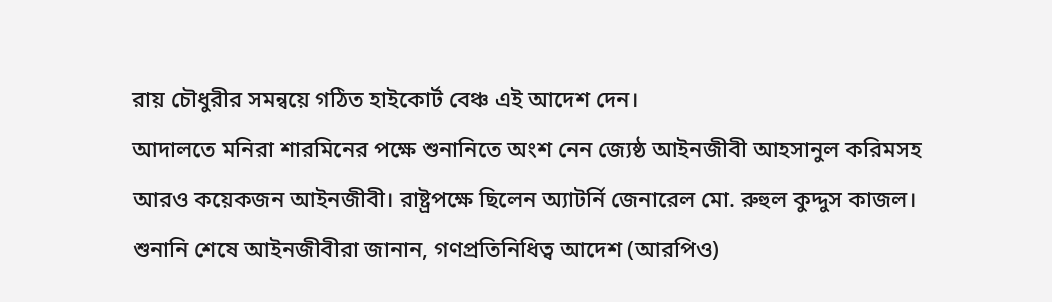রায় চৌধুরীর সমন্বয়ে গঠিত হাইকোর্ট বেঞ্চ এই আদেশ দেন।
আদালতে মনিরা শারমিনের পক্ষে শুনানিতে অংশ নেন জ্যেষ্ঠ আইনজীবী আহসানুল করিমসহ আরও কয়েকজন আইনজীবী। রাষ্ট্রপক্ষে ছিলেন অ্যাটর্নি জেনারেল মো. রুহুল কুদ্দুস কাজল।
শুনানি শেষে আইনজীবীরা জানান, গণপ্রতিনিধিত্ব আদেশ (আরপিও)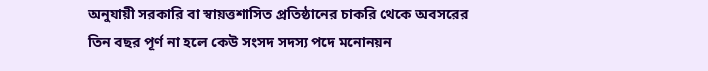অনুযায়ী সরকারি বা স্বায়ত্তশাসিত প্রতিষ্ঠানের চাকরি থেকে অবসরের তিন বছর পূর্ণ না হলে কেউ সংসদ সদস্য পদে মনোনয়ন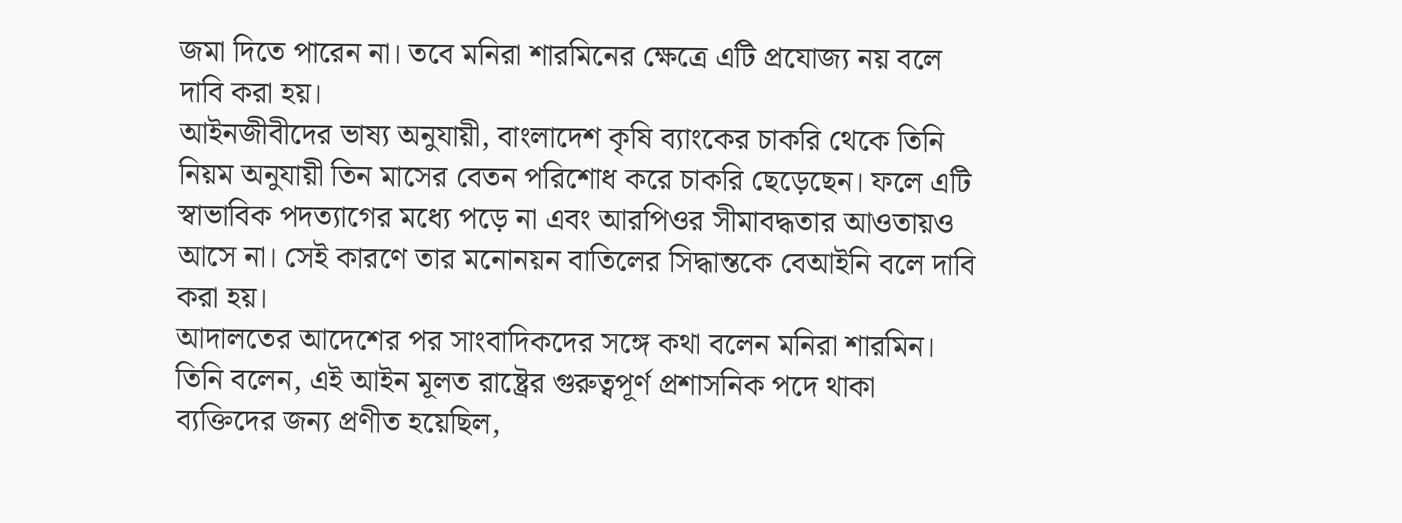জমা দিতে পারেন না। তবে মনিরা শারমিনের ক্ষেত্রে এটি প্রযোজ্য নয় বলে দাবি করা হয়।
আইনজীবীদের ভাষ্য অনুযায়ী, বাংলাদেশ কৃষি ব্যাংকের চাকরি থেকে তিনি নিয়ম অনুযায়ী তিন মাসের বেতন পরিশোধ করে চাকরি ছেড়েছেন। ফলে এটি স্বাভাবিক পদত্যাগের মধ্যে পড়ে না এবং আরপিওর সীমাবদ্ধতার আওতায়ও আসে না। সেই কারণে তার মনোনয়ন বাতিলের সিদ্ধান্তকে বেআইনি বলে দাবি করা হয়।
আদালতের আদেশের পর সাংবাদিকদের সঙ্গে কথা বলেন মনিরা শারমিন। তিনি বলেন, এই আইন মূলত রাষ্ট্রের গুরুত্বপূর্ণ প্রশাসনিক পদে থাকা ব্যক্তিদের জন্য প্রণীত হয়েছিল,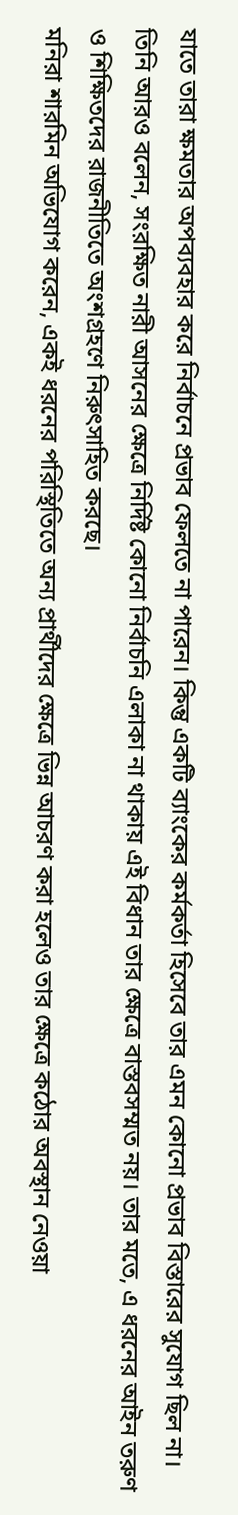যাতে তারা ক্ষমতার অপব্যবহার করে নির্বাচনে প্রভাব ফেলতে না পারেন। কিন্তু একটি ব্যাংকের কর্মকর্তা হিসেবে তার এমন কোনো প্রভাব বিস্তারের সুযোগ ছিল না।
তিনি আরও বলেন, সংরক্ষিত নারী আসনের ক্ষেত্রে নির্দিষ্ট কোনো নির্বাচনি এলাকা না থাকায় এই বিধান তার ক্ষেত্রে বাস্তবসম্মত নয়। তার মতে, এ ধরনের আইন তরুণ ও শিক্ষিতদের রাজনীতিতে অংশগ্রহণে নিরুৎসাহিত করছে।
মনিরা শারমিন অভিযোগ করেন, একই ধরনের পরিস্থিতিতে অন্য প্রার্থীদের ক্ষেত্রে ভিন্ন আচরণ করা হলেও তার ক্ষেত্রে কঠোর অবস্থান নেওয়া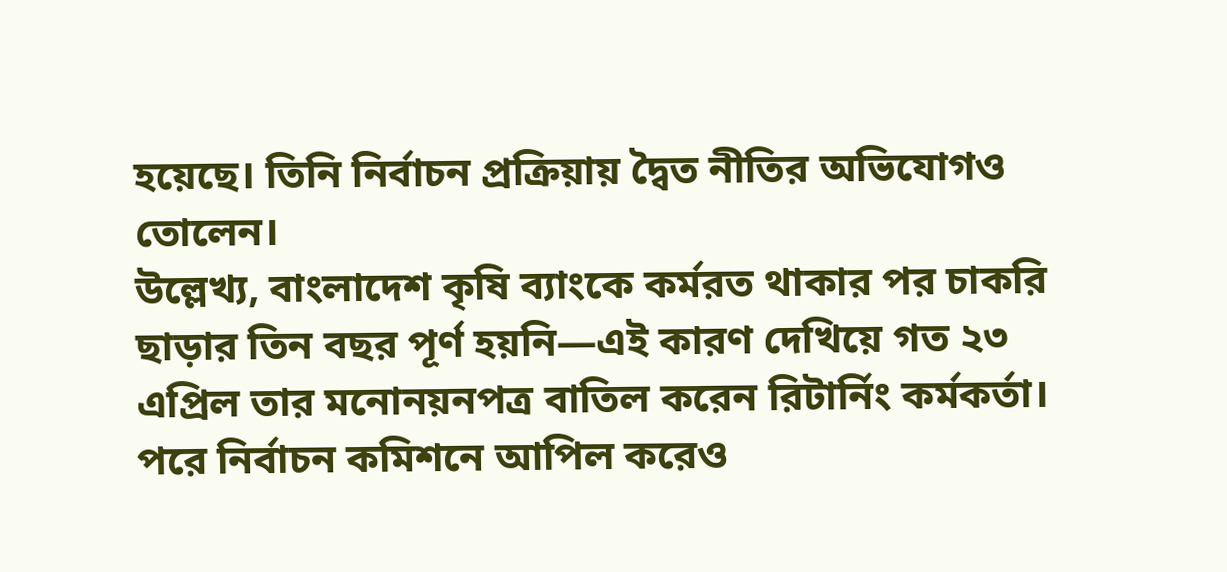হয়েছে। তিনি নির্বাচন প্রক্রিয়ায় দ্বৈত নীতির অভিযোগও তোলেন।
উল্লেখ্য, বাংলাদেশ কৃষি ব্যাংকে কর্মরত থাকার পর চাকরি ছাড়ার তিন বছর পূর্ণ হয়নি—এই কারণ দেখিয়ে গত ২৩ এপ্রিল তার মনোনয়নপত্র বাতিল করেন রিটার্নিং কর্মকর্তা। পরে নির্বাচন কমিশনে আপিল করেও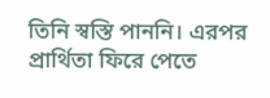তিনি স্বস্তি পাননি। এরপর প্রার্থিতা ফিরে পেতে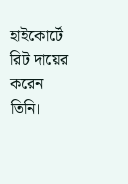হাইকোর্টে রিট দায়ের করেন তিনি।